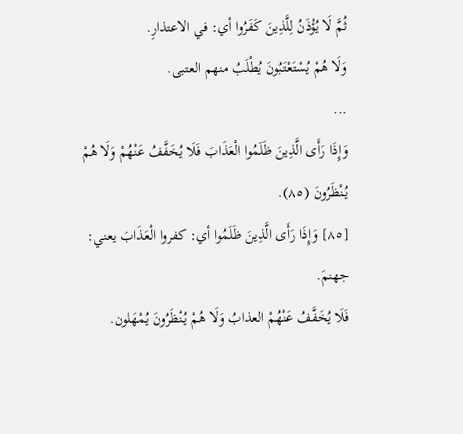ثُمَّ لَا يُؤْذَنُ لِلَّذِينَ كَفَرُوا أي: في الاعتذارِ.
وَلَا هُمْ يُسْتَعْتَبُونَ يُطْلَبُ منهم العتبى.
...
وَإِذَا رَأَى الَّذِينَ ظَلَمُوا الْعَذَابَ فَلَا يُخَفَّفُ عَنْهُمْ وَلَا هُمْ يُنْظَرُونَ (٨٥).
[٨٥] وَإِذَا رَأَى الَّذِينَ ظَلَمُوا أي: كفروا الْعَذَابَ يعني: جهنمَ.
فَلَا يُخَفَّفُ عَنْهُمْ العذابُ وَلَا هُمْ يُنْظَرُونَ يُمْهَلون.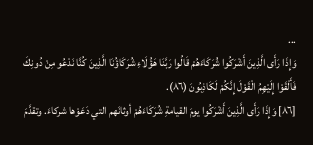...
وَإِذَا رَأَى الَّذِينَ أَشْرَكُوا شُرَكَاءَهُمْ قَالُوا رَبَّنَا هَؤُلَاءِ شُرَكَاؤُنَا الَّذِينَ كُنَّا نَدْعُو مِنْ دُونِكَ فَأَلْقَوْا إِلَيْهِمُ الْقَوْلَ إِنَّكُمْ لَكَاذِبُونَ (٨٦).
[٨٦] وَإِذَا رَأَى الَّذِينَ أَشْرَكُوا يومَ القيامةِ شُرَكَاءَهُمْ أوثانَهم التي دَعَوْها شركاءَ. وتقدَّمَ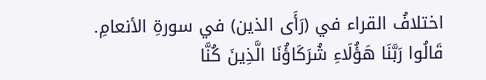اختلافُ القراء في (رَأَى الذين) في سورةِ الأنعامِ.
قَالُوا رَبَّنَا هَؤُلَاءِ شُرَكَاؤُنَا الَّذِينَ كُنَّا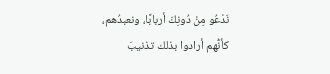نَدْعُو مِنْ دُونِكَ أربابًا، ونعبدُهم، كأنُّهم أرادوا بذلك تذنيبَ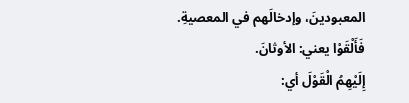المعبودينَ، وإدخالَهم في المعصيةِ.
فَأَلْقَوْا يعني: الأوثانَ.
إِلَيْهِمُ الْقَوْلَ أي: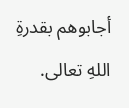أجابوهم بقدرةِ اللهِ تعالى.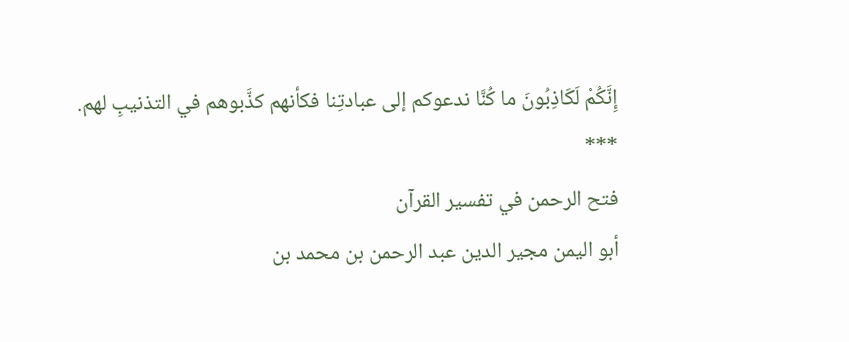إِنَّكُمْ لَكَاذِبُونَ ما كُنَّا ندعوكم إلى عبادتِنا فكأنهم كذَّبوهم في التذنيبِ لهم.
***
فتح الرحمن في تفسير القرآن
أبو اليمن مجير الدين عبد الرحمن بن محمد بن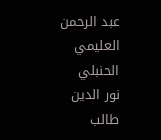عبد الرحمن العليمي الحنبلي
نور الدين طالب